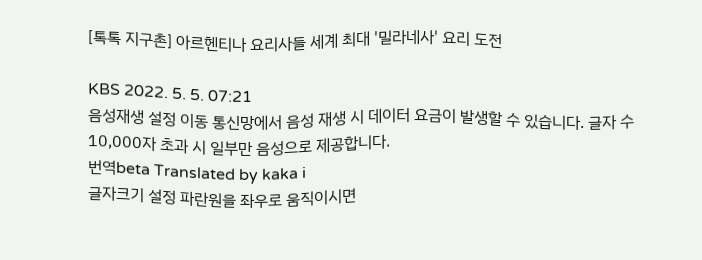[톡톡 지구촌] 아르헨티나 요리사들 세계 최대 '밀라네사' 요리 도전

KBS 2022. 5. 5. 07:21
음성재생 설정 이동 통신망에서 음성 재생 시 데이터 요금이 발생할 수 있습니다. 글자 수 10,000자 초과 시 일부만 음성으로 제공합니다.
번역beta Translated by kaka i
글자크기 설정 파란원을 좌우로 움직이시면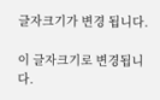글자크기가 변경 됩니다.

이 글자크기로 변경됩니다.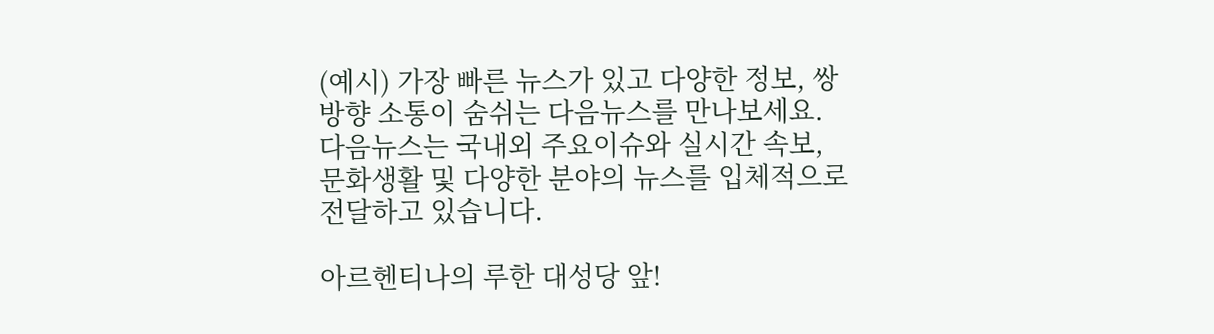(예시) 가장 빠른 뉴스가 있고 다양한 정보, 쌍방향 소통이 숨쉬는 다음뉴스를 만나보세요. 다음뉴스는 국내외 주요이슈와 실시간 속보, 문화생활 및 다양한 분야의 뉴스를 입체적으로 전달하고 있습니다.

아르헨티나의 루한 대성당 앞!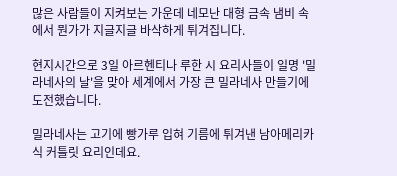많은 사람들이 지켜보는 가운데 네모난 대형 금속 냄비 속에서 뭔가가 지글지글 바삭하게 튀겨집니다.

현지시간으로 3일 아르헨티나 루한 시 요리사들이 일명 '밀라네사의 날'을 맞아 세계에서 가장 큰 밀라네사 만들기에 도전했습니다.

밀라네사는 고기에 빵가루 입혀 기름에 튀겨낸 남아메리카식 커틀릿 요리인데요.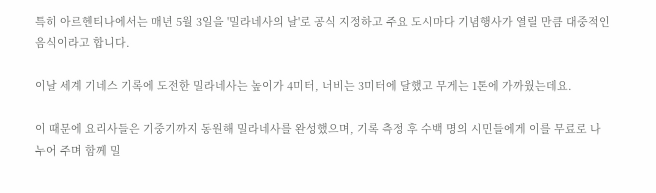특히 아르헨티나에서는 매년 5월 3일을 '밀라네사의 날'로 공식 지정하고 주요 도시마다 기념행사가 열릴 만큼 대중적인 음식이라고 합니다.

이날 세계 기네스 기록에 도전한 밀라네사는 높이가 4미터, 너비는 3미터에 달했고 무게는 1톤에 가까웠는데요.

이 때문에 요리사들은 기중기까지 동원해 밀라네사를 완성했으며, 기록 측정 후 수백 명의 시민들에게 이를 무료로 나누어 주며 함께 밀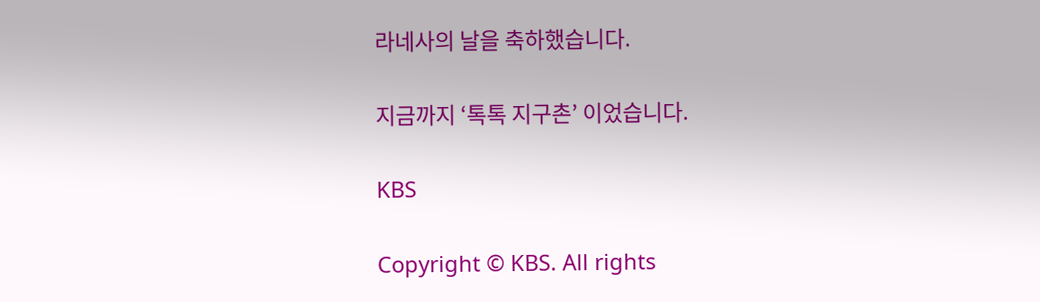라네사의 날을 축하했습니다.

지금까지 ‘톡톡 지구촌’ 이었습니다.

KBS

Copyright © KBS. All rights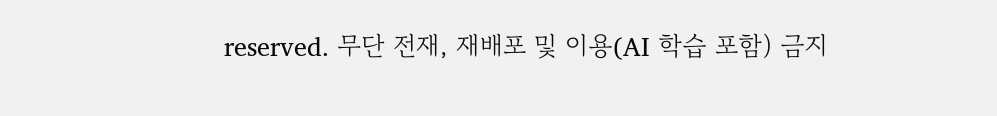reserved. 무단 전재, 재배포 및 이용(AI 학습 포함) 금지